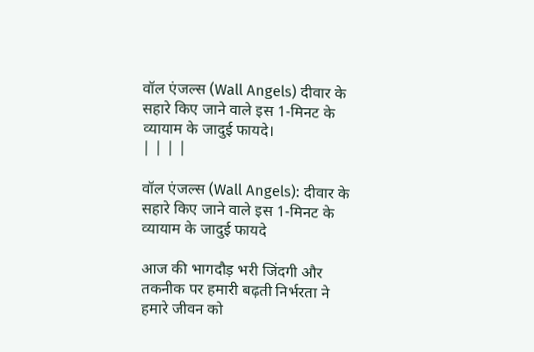वॉल एंजल्स (Wall Angels) दीवार के सहारे किए जाने वाले इस 1-मिनट के व्यायाम के जादुई फायदे।
| | | |

वॉल एंजल्स (Wall Angels): दीवार के सहारे किए जाने वाले इस 1-मिनट के व्यायाम के जादुई फायदे

आज की भागदौड़ भरी जिंदगी और तकनीक पर हमारी बढ़ती निर्भरता ने हमारे जीवन को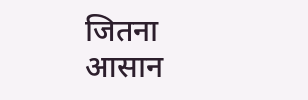जितना आसान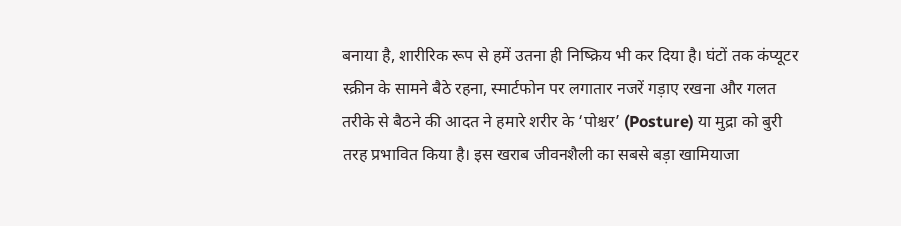बनाया है, शारीरिक रूप से हमें उतना ही निष्क्रिय भी कर दिया है। घंटों तक कंप्यूटर स्क्रीन के सामने बैठे रहना, स्मार्टफोन पर लगातार नजरें गड़ाए रखना और गलत तरीके से बैठने की आदत ने हमारे शरीर के ‘पोश्चर’ (Posture) या मुद्रा को बुरी तरह प्रभावित किया है। इस खराब जीवनशैली का सबसे बड़ा खामियाजा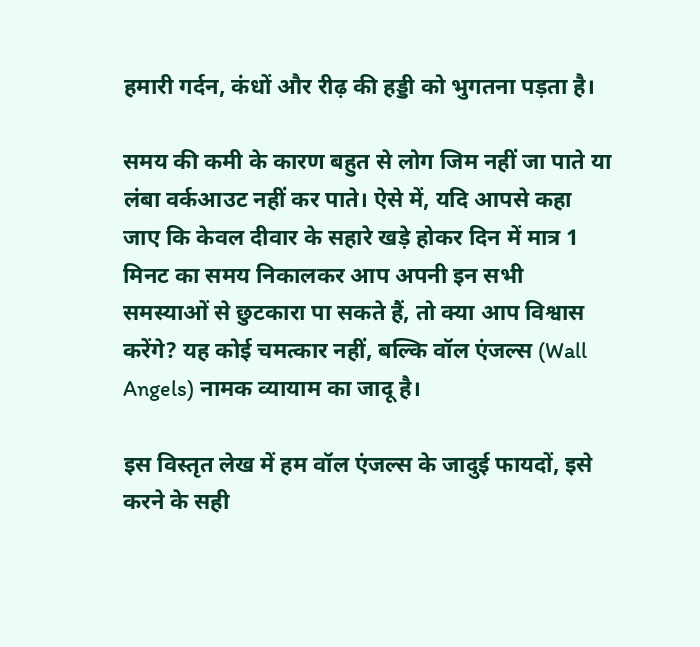हमारी गर्दन, कंधों और रीढ़ की हड्डी को भुगतना पड़ता है।

समय की कमी के कारण बहुत से लोग जिम नहीं जा पाते या लंबा वर्कआउट नहीं कर पाते। ऐसे में, यदि आपसे कहा जाए कि केवल दीवार के सहारे खड़े होकर दिन में मात्र 1 मिनट का समय निकालकर आप अपनी इन सभी समस्याओं से छुटकारा पा सकते हैं, तो क्या आप विश्वास करेंगे? यह कोई चमत्कार नहीं, बल्कि वॉल एंजल्स (Wall Angels) नामक व्यायाम का जादू है।

इस विस्तृत लेख में हम वॉल एंजल्स के जादुई फायदों, इसे करने के सही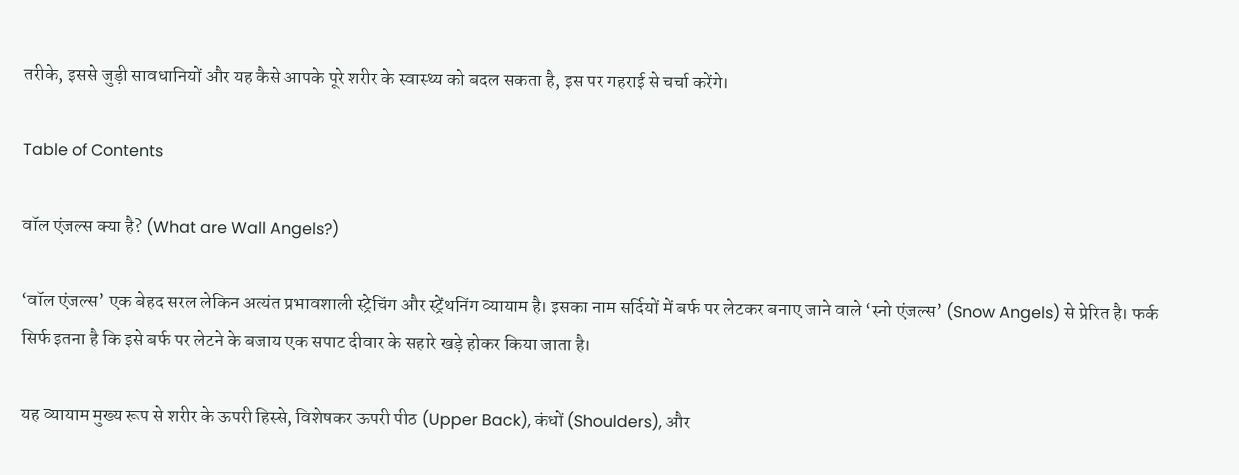तरीके, इससे जुड़ी सावधानियों और यह कैसे आपके पूरे शरीर के स्वास्थ्य को बदल सकता है, इस पर गहराई से चर्चा करेंगे।

Table of Contents

वॉल एंजल्स क्या है? (What are Wall Angels?)

‘वॉल एंजल्स’ एक बेहद सरल लेकिन अत्यंत प्रभावशाली स्ट्रेचिंग और स्ट्रेंथनिंग व्यायाम है। इसका नाम सर्दियों में बर्फ पर लेटकर बनाए जाने वाले ‘स्नो एंजल्स’ (Snow Angels) से प्रेरित है। फर्क सिर्फ इतना है कि इसे बर्फ पर लेटने के बजाय एक सपाट दीवार के सहारे खड़े होकर किया जाता है।

यह व्यायाम मुख्य रूप से शरीर के ऊपरी हिस्से, विशेषकर ऊपरी पीठ (Upper Back), कंधों (Shoulders), और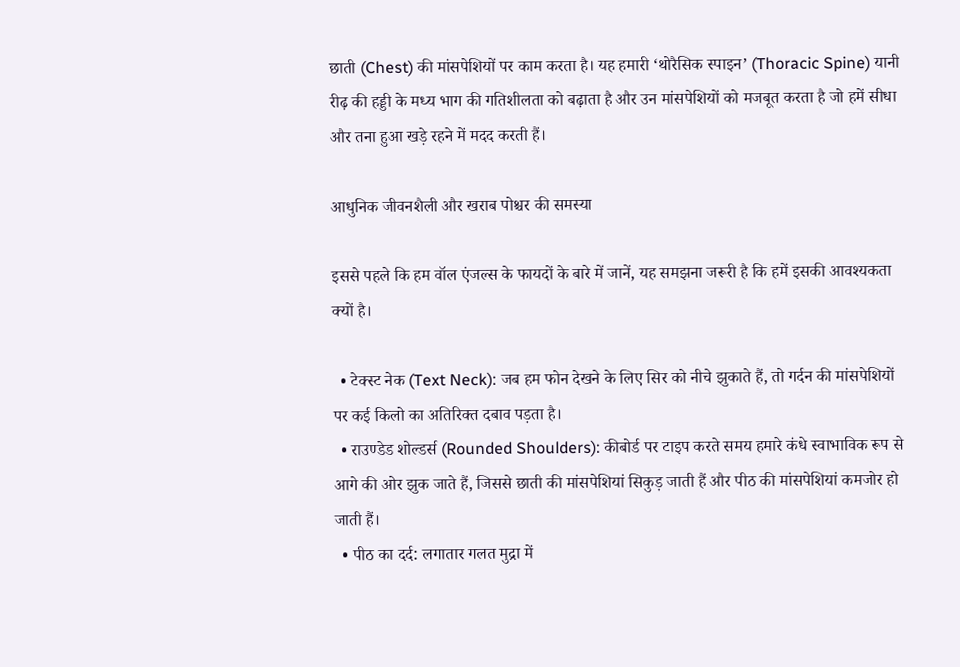छाती (Chest) की मांसपेशियों पर काम करता है। यह हमारी ‘थोरैसिक स्पाइन’ (Thoracic Spine) यानी रीढ़ की हड्डी के मध्य भाग की गतिशीलता को बढ़ाता है और उन मांसपेशियों को मजबूत करता है जो हमें सीधा और तना हुआ खड़े रहने में मदद करती हैं।

आधुनिक जीवनशैली और खराब पोश्चर की समस्या

इससे पहले कि हम वॉल एंजल्स के फायदों के बारे में जानें, यह समझना जरूरी है कि हमें इसकी आवश्यकता क्यों है।

  • टेक्स्ट नेक (Text Neck): जब हम फोन देखने के लिए सिर को नीचे झुकाते हैं, तो गर्दन की मांसपेशियों पर कई किलो का अतिरिक्त दबाव पड़ता है।
  • राउण्डेड शोल्डर्स (Rounded Shoulders): कीबोर्ड पर टाइप करते समय हमारे कंधे स्वाभाविक रूप से आगे की ओर झुक जाते हैं, जिससे छाती की मांसपेशियां सिकुड़ जाती हैं और पीठ की मांसपेशियां कमजोर हो जाती हैं।
  • पीठ का दर्द: लगातार गलत मुद्रा में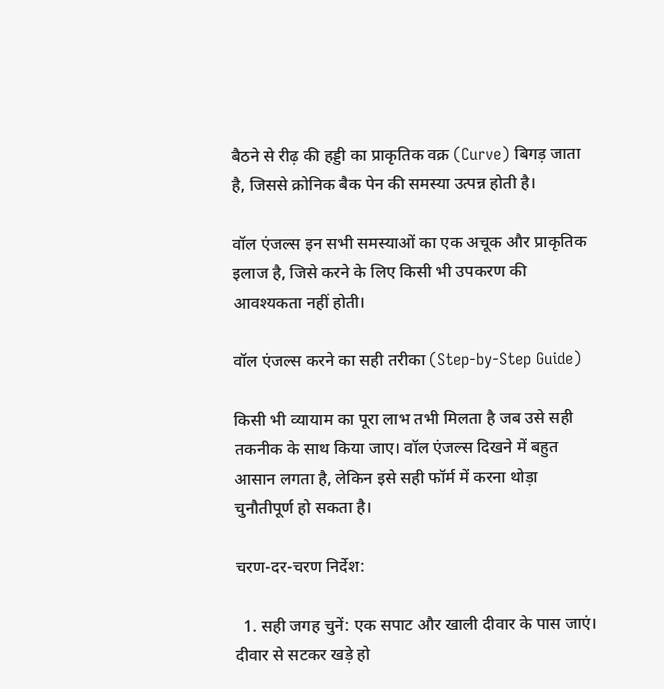बैठने से रीढ़ की हड्डी का प्राकृतिक वक्र (Curve) बिगड़ जाता है, जिससे क्रोनिक बैक पेन की समस्या उत्पन्न होती है।

वॉल एंजल्स इन सभी समस्याओं का एक अचूक और प्राकृतिक इलाज है, जिसे करने के लिए किसी भी उपकरण की आवश्यकता नहीं होती।

वॉल एंजल्स करने का सही तरीका (Step-by-Step Guide)

किसी भी व्यायाम का पूरा लाभ तभी मिलता है जब उसे सही तकनीक के साथ किया जाए। वॉल एंजल्स दिखने में बहुत आसान लगता है, लेकिन इसे सही फॉर्म में करना थोड़ा चुनौतीपूर्ण हो सकता है।

चरण-दर-चरण निर्देश:

  1. सही जगह चुनें: एक सपाट और खाली दीवार के पास जाएं। दीवार से सटकर खड़े हो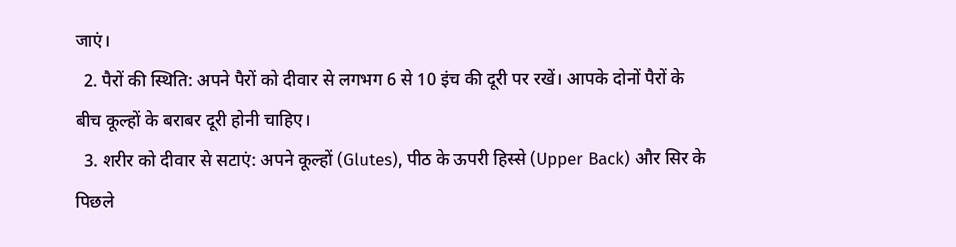जाएं।
  2. पैरों की स्थिति: अपने पैरों को दीवार से लगभग 6 से 10 इंच की दूरी पर रखें। आपके दोनों पैरों के बीच कूल्हों के बराबर दूरी होनी चाहिए।
  3. शरीर को दीवार से सटाएं: अपने कूल्हों (Glutes), पीठ के ऊपरी हिस्से (Upper Back) और सिर के पिछले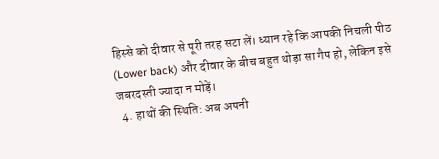हिस्से को दीवार से पूरी तरह सटा लें। ध्यान रहे कि आपकी निचली पीठ (Lower back) और दीवार के बीच बहुत थोड़ा सा गैप हो, लेकिन इसे जबरदस्ती ज्यादा न मोड़ें।
  4. हाथों की स्थिति: अब अपनी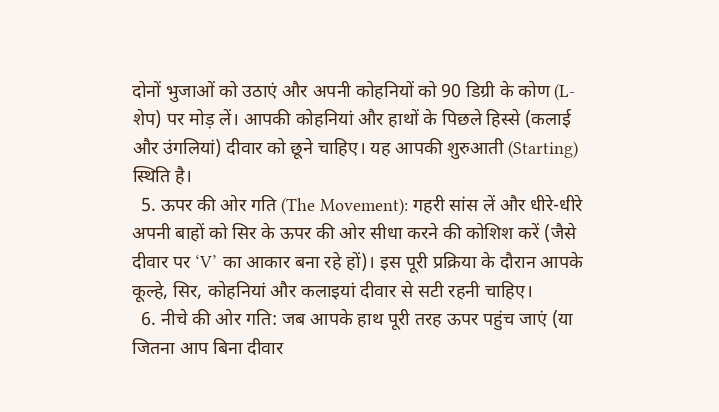दोनों भुजाओं को उठाएं और अपनी कोहनियों को 90 डिग्री के कोण (L-शेप) पर मोड़ लें। आपकी कोहनियां और हाथों के पिछले हिस्से (कलाई और उंगलियां) दीवार को छूने चाहिए। यह आपकी शुरुआती (Starting) स्थिति है।
  5. ऊपर की ओर गति (The Movement): गहरी सांस लें और धीरे-धीरे अपनी बाहों को सिर के ऊपर की ओर सीधा करने की कोशिश करें (जैसे दीवार पर ‘V’ का आकार बना रहे हों)। इस पूरी प्रक्रिया के दौरान आपके कूल्हे, सिर, कोहनियां और कलाइयां दीवार से सटी रहनी चाहिए।
  6. नीचे की ओर गति: जब आपके हाथ पूरी तरह ऊपर पहुंच जाएं (या जितना आप बिना दीवार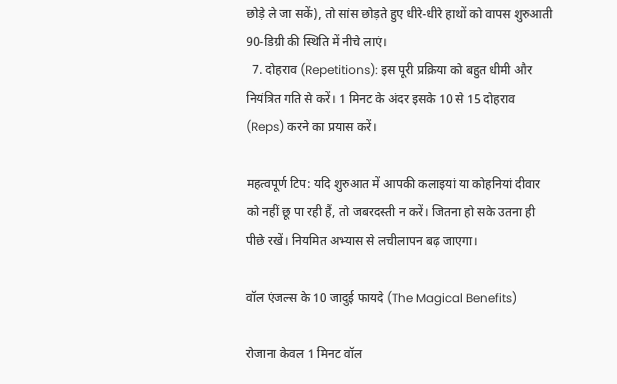छोड़े ले जा सकें), तो सांस छोड़ते हुए धीरे-धीरे हाथों को वापस शुरुआती 90-डिग्री की स्थिति में नीचे लाएं।
  7. दोहराव (Repetitions): इस पूरी प्रक्रिया को बहुत धीमी और नियंत्रित गति से करें। 1 मिनट के अंदर इसके 10 से 15 दोहराव (Reps) करने का प्रयास करें।

महत्वपूर्ण टिप: यदि शुरुआत में आपकी कलाइयां या कोहनियां दीवार को नहीं छू पा रही हैं, तो जबरदस्ती न करें। जितना हो सके उतना ही पीछे रखें। नियमित अभ्यास से लचीलापन बढ़ जाएगा।

वॉल एंजल्स के 10 जादुई फायदे (The Magical Benefits)

रोजाना केवल 1 मिनट वॉल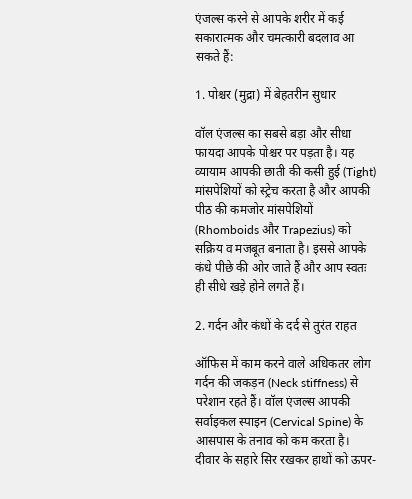एंजल्स करने से आपके शरीर में कई सकारात्मक और चमत्कारी बदलाव आ सकते हैं:

1. पोश्चर (मुद्रा) में बेहतरीन सुधार

वॉल एंजल्स का सबसे बड़ा और सीधा फायदा आपके पोश्चर पर पड़ता है। यह व्यायाम आपकी छाती की कसी हुई (Tight) मांसपेशियों को स्ट्रेच करता है और आपकी पीठ की कमजोर मांसपेशियों (Rhomboids और Trapezius) को सक्रिय व मजबूत बनाता है। इससे आपके कंधे पीछे की ओर जाते हैं और आप स्वतः ही सीधे खड़े होने लगते हैं।

2. गर्दन और कंधों के दर्द से तुरंत राहत

ऑफिस में काम करने वाले अधिकतर लोग गर्दन की जकड़न (Neck stiffness) से परेशान रहते हैं। वॉल एंजल्स आपकी सर्वाइकल स्पाइन (Cervical Spine) के आसपास के तनाव को कम करता है। दीवार के सहारे सिर रखकर हाथों को ऊपर-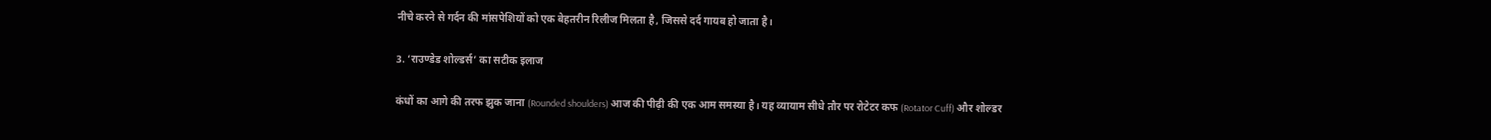नीचे करने से गर्दन की मांसपेशियों को एक बेहतरीन रिलीज मिलता है, जिससे दर्द गायब हो जाता है।

3. ‘राउण्डेड शोल्डर्स’ का सटीक इलाज

कंधों का आगे की तरफ झुक जाना (Rounded shoulders) आज की पीढ़ी की एक आम समस्या है। यह व्यायाम सीधे तौर पर रोटेटर कफ (Rotator Cuff) और शोल्डर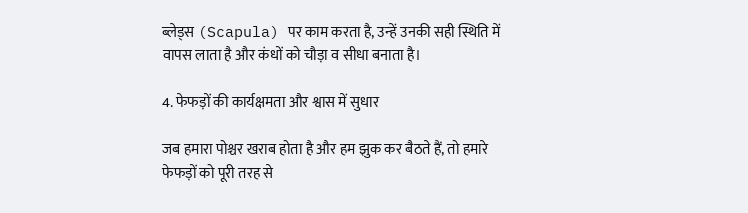ब्लेड्स (Scapula) पर काम करता है, उन्हें उनकी सही स्थिति में वापस लाता है और कंधों को चौड़ा व सीधा बनाता है।

4. फेफड़ों की कार्यक्षमता और श्वास में सुधार

जब हमारा पोश्चर खराब होता है और हम झुक कर बैठते हैं, तो हमारे फेफड़ों को पूरी तरह से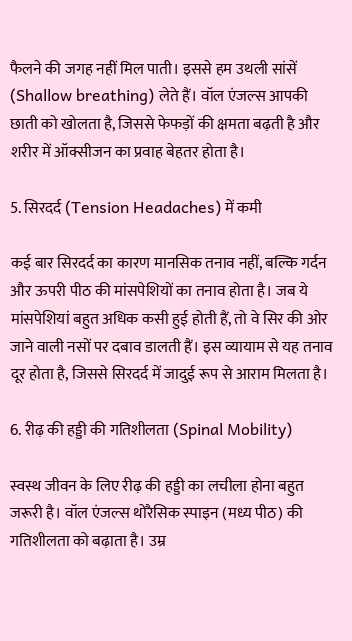फैलने की जगह नहीं मिल पाती। इससे हम उथली सांसें (Shallow breathing) लेते हैं। वॉल एंजल्स आपकी छाती को खोलता है, जिससे फेफड़ों की क्षमता बढ़ती है और शरीर में ऑक्सीजन का प्रवाह बेहतर होता है।

5. सिरदर्द (Tension Headaches) में कमी

कई बार सिरदर्द का कारण मानसिक तनाव नहीं, बल्कि गर्दन और ऊपरी पीठ की मांसपेशियों का तनाव होता है। जब ये मांसपेशियां बहुत अधिक कसी हुई होती हैं, तो वे सिर की ओर जाने वाली नसों पर दबाव डालती हैं। इस व्यायाम से यह तनाव दूर होता है, जिससे सिरदर्द में जादुई रूप से आराम मिलता है।

6. रीढ़ की हड्डी की गतिशीलता (Spinal Mobility)

स्वस्थ जीवन के लिए रीढ़ की हड्डी का लचीला होना बहुत जरूरी है। वॉल एंजल्स थोरैसिक स्पाइन (मध्य पीठ) की गतिशीलता को बढ़ाता है। उम्र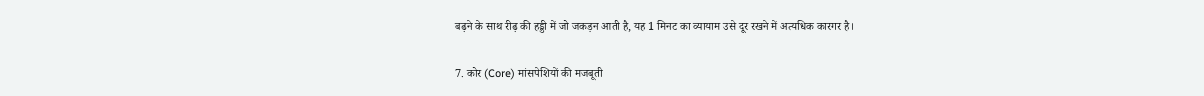बढ़ने के साथ रीढ़ की हड्डी में जो जकड़न आती है, यह 1 मिनट का व्यायाम उसे दूर रखने में अत्यधिक कारगर है।

7. कोर (Core) मांसपेशियों की मजबूती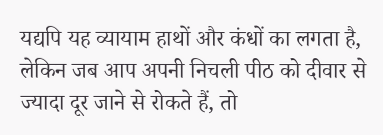यद्यपि यह व्यायाम हाथों और कंधों का लगता है, लेकिन जब आप अपनी निचली पीठ को दीवार से ज्यादा दूर जाने से रोकते हैं, तो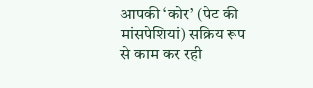आपकी ‘कोर’ (पेट की मांसपेशियां) सक्रिय रूप से काम कर रही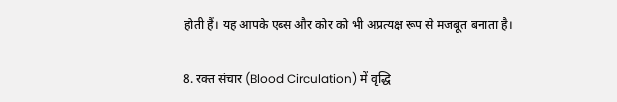होती हैं। यह आपके एब्स और कोर को भी अप्रत्यक्ष रूप से मजबूत बनाता है।

8. रक्त संचार (Blood Circulation) में वृद्धि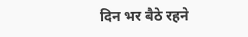दिन भर बैठे रहने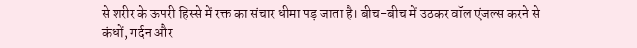से शरीर के ऊपरी हिस्से में रक्त का संचार धीमा पड़ जाता है। बीच-बीच में उठकर वॉल एंजल्स करने से कंधों, गर्दन और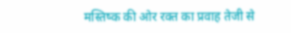मस्तिष्क की ओर रक्त का प्रवाह तेजी से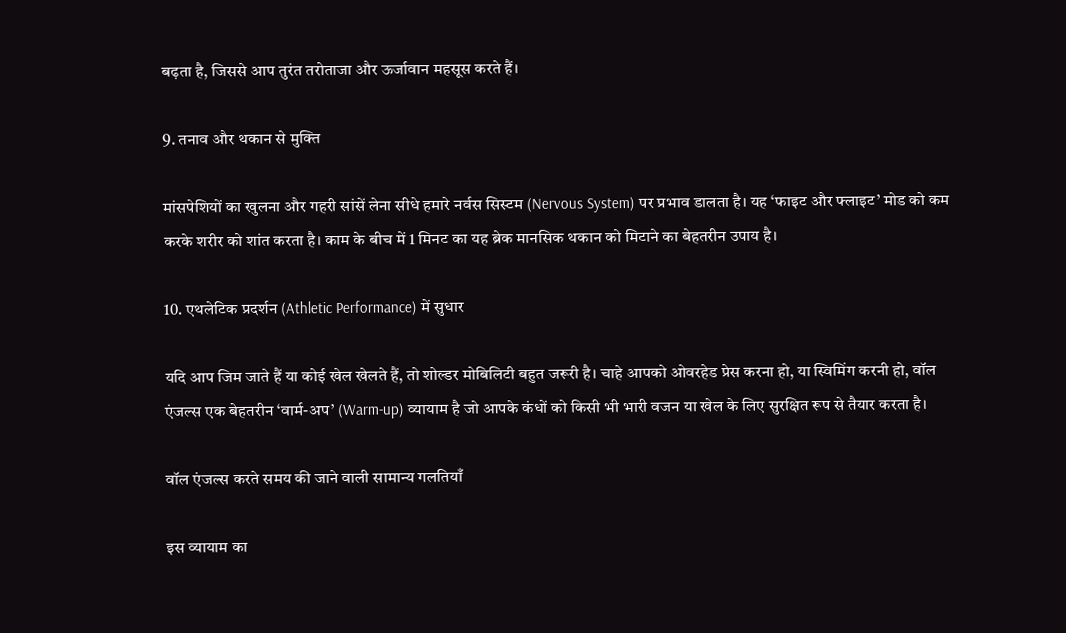बढ़ता है, जिससे आप तुरंत तरोताजा और ऊर्जावान महसूस करते हैं।

9. तनाव और थकान से मुक्ति

मांसपेशियों का खुलना और गहरी सांसें लेना सीधे हमारे नर्वस सिस्टम (Nervous System) पर प्रभाव डालता है। यह ‘फाइट और फ्लाइट’ मोड को कम करके शरीर को शांत करता है। काम के बीच में 1 मिनट का यह ब्रेक मानसिक थकान को मिटाने का बेहतरीन उपाय है।

10. एथलेटिक प्रदर्शन (Athletic Performance) में सुधार

यदि आप जिम जाते हैं या कोई खेल खेलते हैं, तो शोल्डर मोबिलिटी बहुत जरूरी है। चाहे आपको ओवरहेड प्रेस करना हो, या स्विमिंग करनी हो, वॉल एंजल्स एक बेहतरीन ‘वार्म-अप’ (Warm-up) व्यायाम है जो आपके कंधों को किसी भी भारी वजन या खेल के लिए सुरक्षित रूप से तैयार करता है।

वॉल एंजल्स करते समय की जाने वाली सामान्य गलतियाँ

इस व्यायाम का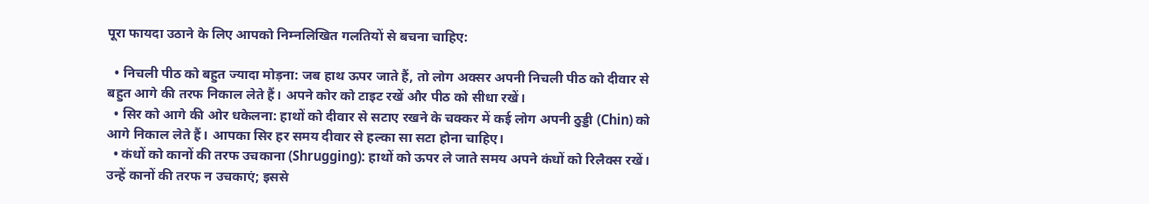पूरा फायदा उठाने के लिए आपको निम्नलिखित गलतियों से बचना चाहिए:

  • निचली पीठ को बहुत ज्यादा मोड़ना: जब हाथ ऊपर जाते हैं, तो लोग अक्सर अपनी निचली पीठ को दीवार से बहुत आगे की तरफ निकाल लेते हैं। अपने कोर को टाइट रखें और पीठ को सीधा रखें।
  • सिर को आगे की ओर धकेलना: हाथों को दीवार से सटाए रखने के चक्कर में कई लोग अपनी ठुड्डी (Chin) को आगे निकाल लेते हैं। आपका सिर हर समय दीवार से हल्का सा सटा होना चाहिए।
  • कंधों को कानों की तरफ उचकाना (Shrugging): हाथों को ऊपर ले जाते समय अपने कंधों को रिलैक्स रखें। उन्हें कानों की तरफ न उचकाएं; इससे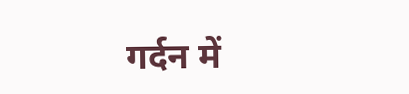गर्दन में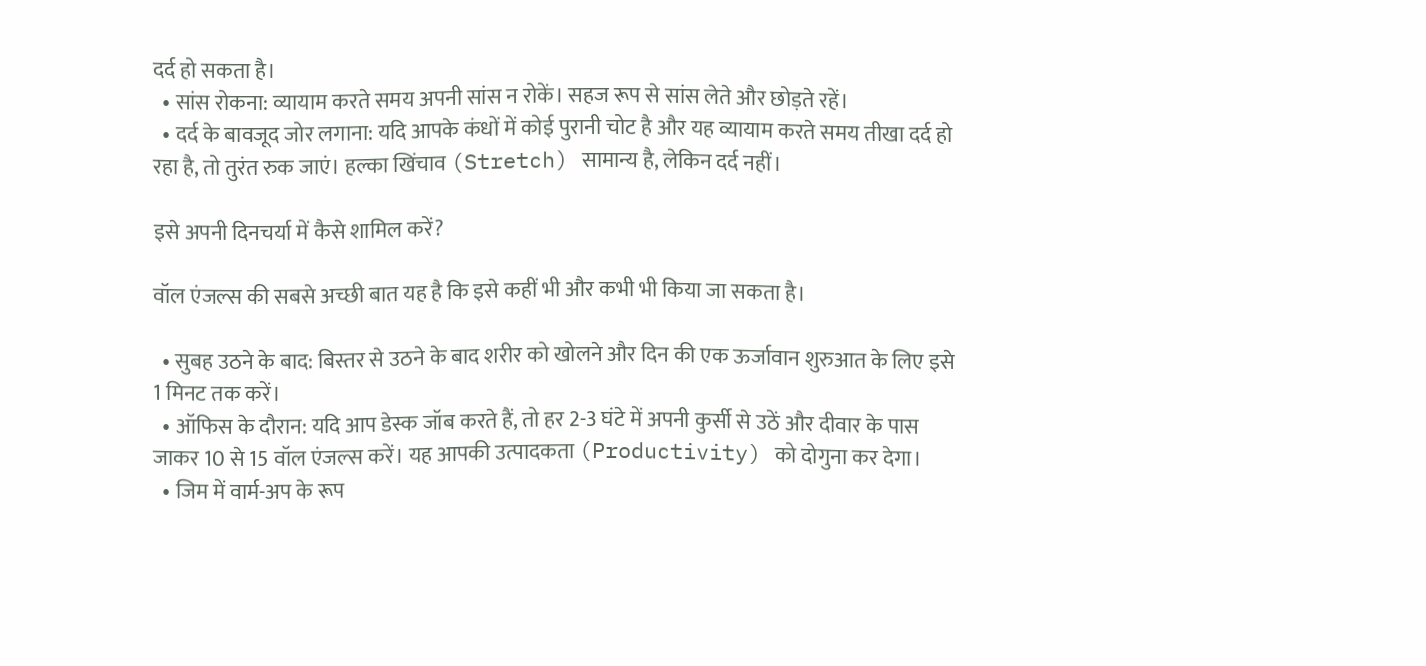दर्द हो सकता है।
  • सांस रोकना: व्यायाम करते समय अपनी सांस न रोकें। सहज रूप से सांस लेते और छोड़ते रहें।
  • दर्द के बावजूद जोर लगाना: यदि आपके कंधों में कोई पुरानी चोट है और यह व्यायाम करते समय तीखा दर्द हो रहा है, तो तुरंत रुक जाएं। हल्का खिंचाव (Stretch) सामान्य है, लेकिन दर्द नहीं।

इसे अपनी दिनचर्या में कैसे शामिल करें?

वॉल एंजल्स की सबसे अच्छी बात यह है कि इसे कहीं भी और कभी भी किया जा सकता है।

  • सुबह उठने के बाद: बिस्तर से उठने के बाद शरीर को खोलने और दिन की एक ऊर्जावान शुरुआत के लिए इसे 1 मिनट तक करें।
  • ऑफिस के दौरान: यदि आप डेस्क जॉब करते हैं, तो हर 2-3 घंटे में अपनी कुर्सी से उठें और दीवार के पास जाकर 10 से 15 वॉल एंजल्स करें। यह आपकी उत्पादकता (Productivity) को दोगुना कर देगा।
  • जिम में वार्म-अप के रूप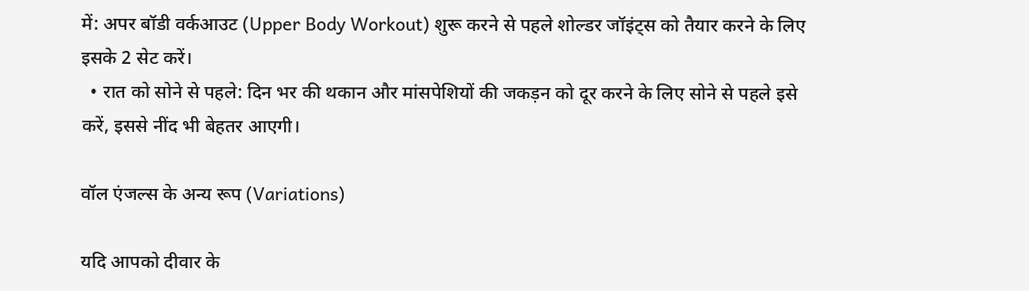में: अपर बॉडी वर्कआउट (Upper Body Workout) शुरू करने से पहले शोल्डर जॉइंट्स को तैयार करने के लिए इसके 2 सेट करें।
  • रात को सोने से पहले: दिन भर की थकान और मांसपेशियों की जकड़न को दूर करने के लिए सोने से पहले इसे करें, इससे नींद भी बेहतर आएगी।

वॉल एंजल्स के अन्य रूप (Variations)

यदि आपको दीवार के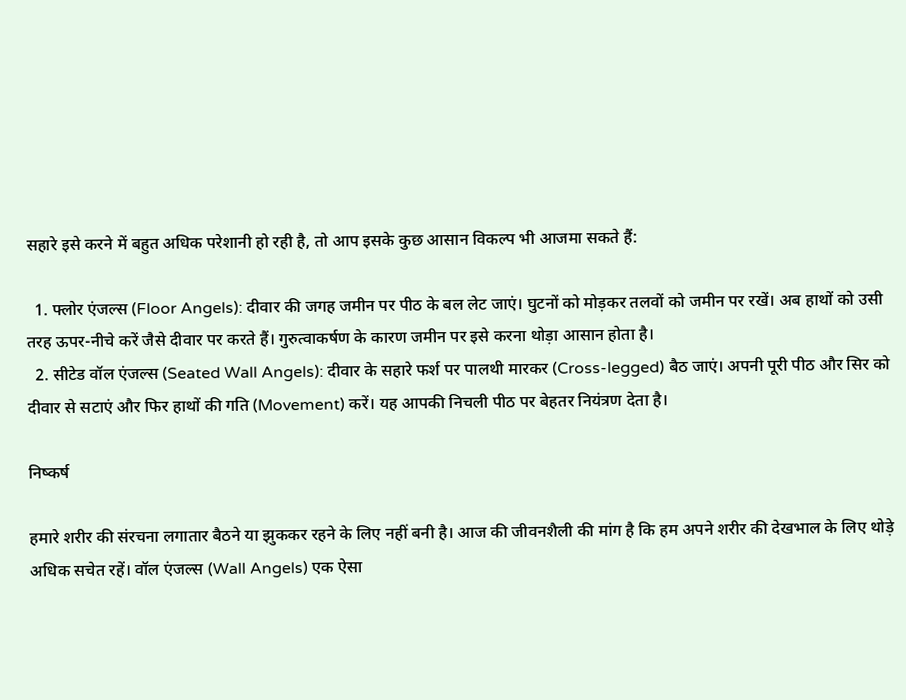सहारे इसे करने में बहुत अधिक परेशानी हो रही है, तो आप इसके कुछ आसान विकल्प भी आजमा सकते हैं:

  1. फ्लोर एंजल्स (Floor Angels): दीवार की जगह जमीन पर पीठ के बल लेट जाएं। घुटनों को मोड़कर तलवों को जमीन पर रखें। अब हाथों को उसी तरह ऊपर-नीचे करें जैसे दीवार पर करते हैं। गुरुत्वाकर्षण के कारण जमीन पर इसे करना थोड़ा आसान होता है।
  2. सीटेड वॉल एंजल्स (Seated Wall Angels): दीवार के सहारे फर्श पर पालथी मारकर (Cross-legged) बैठ जाएं। अपनी पूरी पीठ और सिर को दीवार से सटाएं और फिर हाथों की गति (Movement) करें। यह आपकी निचली पीठ पर बेहतर नियंत्रण देता है।

निष्कर्ष

हमारे शरीर की संरचना लगातार बैठने या झुककर रहने के लिए नहीं बनी है। आज की जीवनशैली की मांग है कि हम अपने शरीर की देखभाल के लिए थोड़े अधिक सचेत रहें। वॉल एंजल्स (Wall Angels) एक ऐसा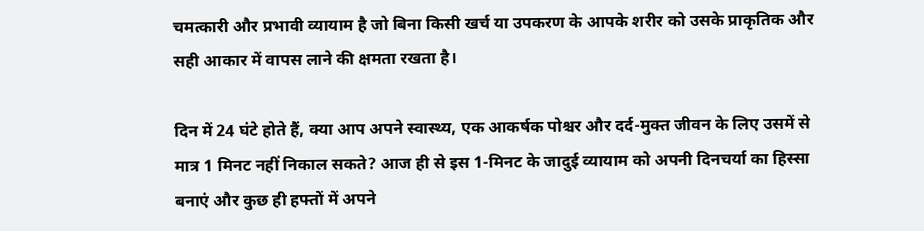चमत्कारी और प्रभावी व्यायाम है जो बिना किसी खर्च या उपकरण के आपके शरीर को उसके प्राकृतिक और सही आकार में वापस लाने की क्षमता रखता है।

दिन में 24 घंटे होते हैं, क्या आप अपने स्वास्थ्य, एक आकर्षक पोश्चर और दर्द-मुक्त जीवन के लिए उसमें से मात्र 1 मिनट नहीं निकाल सकते? आज ही से इस 1-मिनट के जादुई व्यायाम को अपनी दिनचर्या का हिस्सा बनाएं और कुछ ही हफ्तों में अपने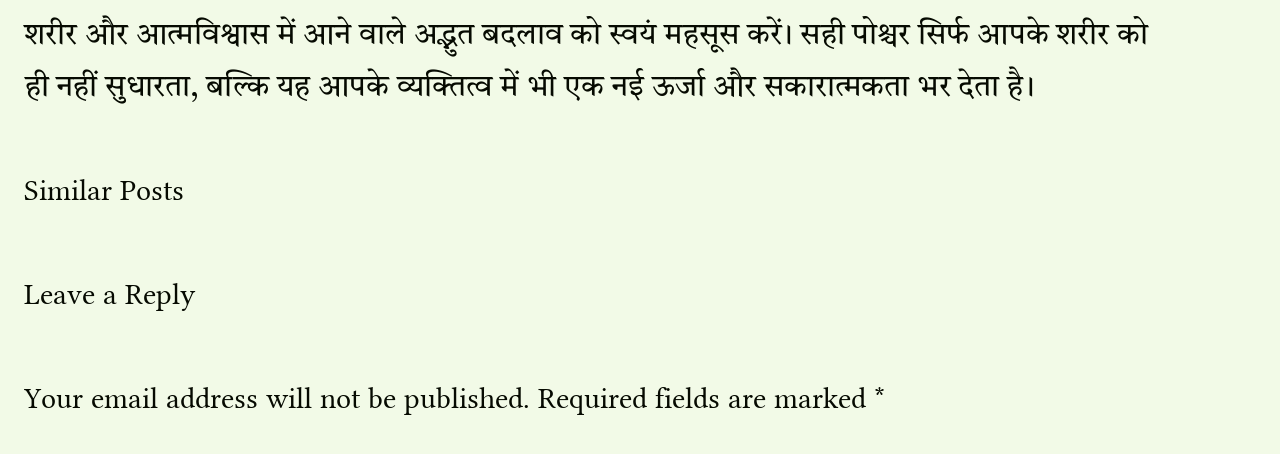शरीर और आत्मविश्वास में आने वाले अद्भुत बदलाव को स्वयं महसूस करें। सही पोश्चर सिर्फ आपके शरीर को ही नहीं सुधारता, बल्कि यह आपके व्यक्तित्व में भी एक नई ऊर्जा और सकारात्मकता भर देता है।

Similar Posts

Leave a Reply

Your email address will not be published. Required fields are marked *